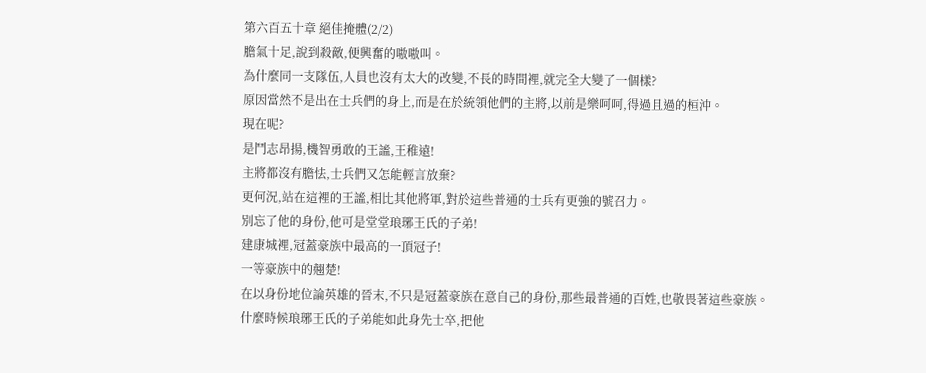第六百五十章 絕佳掩體(2/2)
膽氣十足,說到殺敵,便興奮的嗷嗷叫。
為什麼同一支隊伍,人員也沒有太大的改變,不長的時間裡,就完全大變了一個樣?
原因當然不是出在士兵們的身上,而是在於統領他們的主將,以前是樂呵呵,得過且過的桓沖。
現在呢?
是鬥志昂揚,機智勇敢的王謐,王稚遠!
主將都沒有膽怯,士兵們又怎能輕言放棄?
更何況,站在這裡的王謐,相比其他將軍,對於這些普通的士兵有更強的號召力。
別忘了他的身份,他可是堂堂琅琊王氏的子弟!
建康城裡,冠蓋豪族中最高的一頂冠子!
一等豪族中的翹楚!
在以身份地位論英雄的晉末,不只是冠蓋豪族在意自己的身份,那些最普通的百姓,也敬畏著這些豪族。
什麼時候琅琊王氏的子弟能如此身先士卒,把他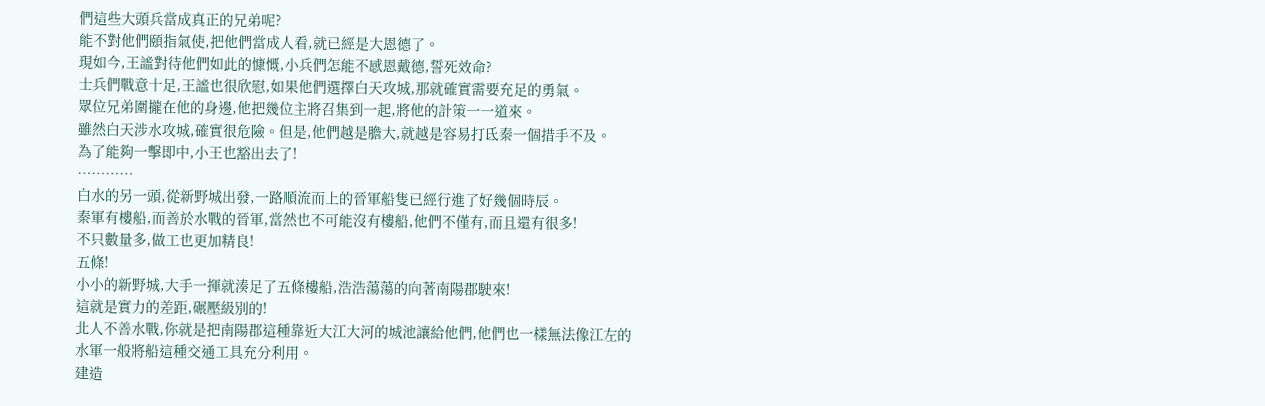們這些大頭兵當成真正的兄弟呢?
能不對他們頤指氣使,把他們當成人看,就已經是大恩德了。
現如今,王謐對待他們如此的慷慨,小兵們怎能不感恩戴德,誓死效命?
士兵們戰意十足,王謐也很欣慰,如果他們選擇白天攻城,那就確實需要充足的勇氣。
眾位兄弟圍攏在他的身邊,他把幾位主將召集到一起,將他的計策一一道來。
雖然白天涉水攻城,確實很危險。但是,他們越是膽大,就越是容易打氐秦一個措手不及。
為了能夠一擊即中,小王也豁出去了!
…………
白水的另一頭,從新野城出發,一路順流而上的晉軍船隻已經行進了好幾個時辰。
秦軍有樓船,而善於水戰的晉軍,當然也不可能沒有樓船,他們不僅有,而且還有很多!
不只數量多,做工也更加精良!
五條!
小小的新野城,大手一揮就湊足了五條樓船,浩浩蕩蕩的向著南陽郡駛來!
這就是實力的差距,碾壓級別的!
北人不善水戰,你就是把南陽郡這種靠近大江大河的城池讓給他們,他們也一樣無法像江左的水軍一般將船這種交通工具充分利用。
建造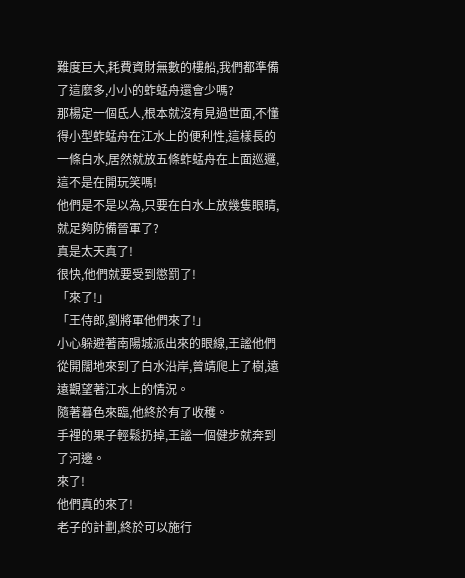難度巨大,耗費資財無數的樓船,我們都準備了這麼多,小小的蚱蜢舟還會少嗎?
那楊定一個氐人,根本就沒有見過世面,不懂得小型蚱蜢舟在江水上的便利性,這樣長的一條白水,居然就放五條蚱蜢舟在上面巡邏,這不是在開玩笑嗎!
他們是不是以為,只要在白水上放幾隻眼睛,就足夠防備晉軍了?
真是太天真了!
很快,他們就要受到懲罰了!
「來了!」
「王侍郎,劉將軍他們來了!」
小心躲避著南陽城派出來的眼線,王謐他們從開闊地來到了白水沿岸,曾靖爬上了樹,遠遠觀望著江水上的情況。
隨著暮色來臨,他終於有了收穫。
手裡的果子輕鬆扔掉,王謐一個健步就奔到了河邊。
來了!
他們真的來了!
老子的計劃,終於可以施行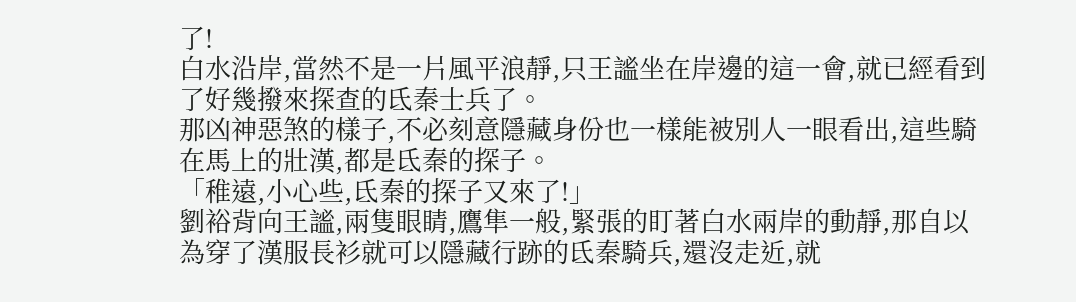了!
白水沿岸,當然不是一片風平浪靜,只王謐坐在岸邊的這一會,就已經看到了好幾撥來探查的氐秦士兵了。
那凶神惡煞的樣子,不必刻意隱藏身份也一樣能被別人一眼看出,這些騎在馬上的壯漢,都是氐秦的探子。
「稚遠,小心些,氐秦的探子又來了!」
劉裕背向王謐,兩隻眼睛,鷹隼一般,緊張的盯著白水兩岸的動靜,那自以為穿了漢服長衫就可以隱藏行跡的氐秦騎兵,還沒走近,就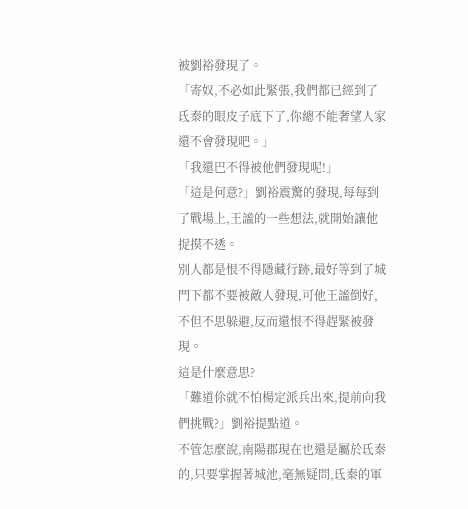被劉裕發現了。
「寄奴,不必如此緊張,我們都已經到了氐秦的眼皮子底下了,你總不能奢望人家還不會發現吧。」
「我還巴不得被他們發現呢!」
「這是何意?」劉裕震驚的發現,每每到了戰場上,王謐的一些想法,就開始讓他捉摸不透。
別人都是恨不得隱藏行跡,最好等到了城門下都不要被敵人發現,可他王謐倒好,不但不思躲避,反而還恨不得趕緊被發現。
這是什麼意思?
「難道伱就不怕楊定派兵出來,提前向我們挑戰?」劉裕提點道。
不管怎麼說,南陽郡現在也還是屬於氐秦的,只要掌握著城池,毫無疑問,氐秦的軍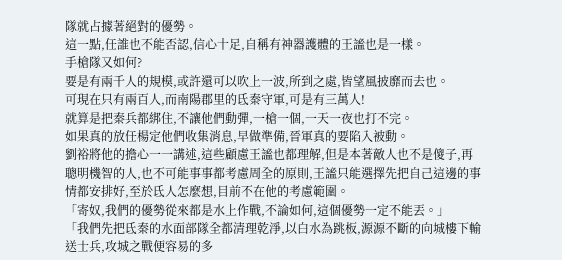隊就占據著絕對的優勢。
這一點,任誰也不能否認,信心十足,自稱有神器護體的王謐也是一樣。
手槍隊又如何?
要是有兩千人的規模,或許還可以吹上一波,所到之處,皆望風披靡而去也。
可現在只有兩百人,而南陽郡里的氐秦守軍,可是有三萬人!
就算是把秦兵都綁住,不讓他們動彈,一槍一個,一天一夜也打不完。
如果真的放任楊定他們收集消息,早做準備,晉軍真的要陷入被動。
劉裕將他的擔心一一講述,這些顧慮王謐也都理解,但是本著敵人也不是傻子,再聰明機智的人,也不可能事事都考慮周全的原則,王謐只能選擇先把自己這邊的事情都安排好,至於氐人怎麼想,目前不在他的考慮範圍。
「寄奴,我們的優勢從來都是水上作戰,不論如何,這個優勢一定不能丟。」
「我們先把氐秦的水面部隊全都清理乾淨,以白水為跳板,源源不斷的向城樓下輸送士兵,攻城之戰便容易的多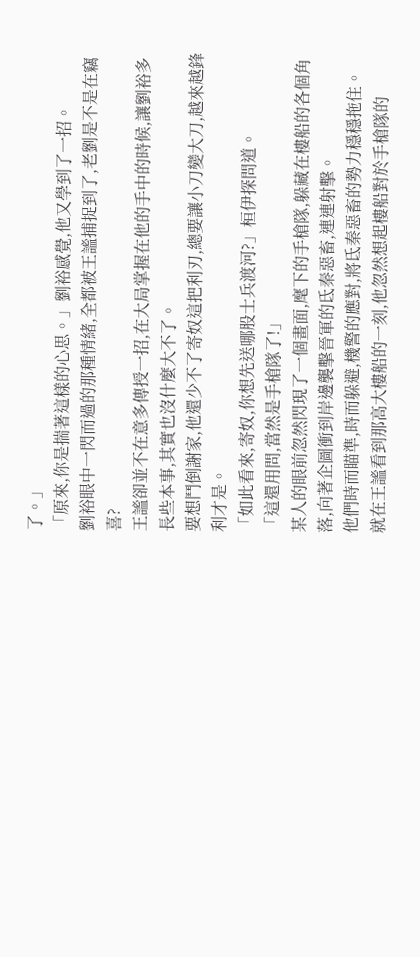了。」
「原來,你是揣著這樣的心思。」劉裕感覺,他又學到了一招。
劉裕眼中一閃而過的那種情緒,全都被王謐捕捉到了,老劉是不是在竊喜?
王謐卻並不在意多傳授一招,在大局掌握在他的手中的時候,讓劉裕多長些本事,其實也沒什麼大不了。
要想鬥倒謝家,他還少不了寄奴這把利刃,總要讓小刀變大刀,越來越鋒利才是。
「如此看來,寄奴,你想先送哪股士兵渡河?」桓伊探問道。
「這還用問,當然是手槍隊了!」
某人的眼前忽然閃現了一個畫面,麾下的手槍隊,躲藏在樓船的各個角落,向著企圖衝到岸邊襲擊晉軍的氐秦惡畜,連連射擊。
他們時而瞄準,時而躲避,機警的應對,將氐秦惡畜的勢力穩穩拖住。
就在王謐看到那高大樓船的一刻,他忽然想起樓船對於手槍隊的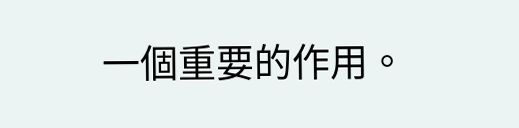一個重要的作用。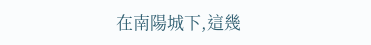在南陽城下,這幾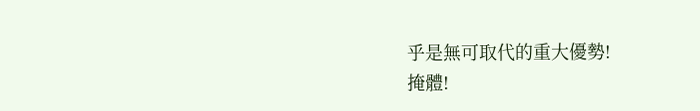乎是無可取代的重大優勢!
掩體!